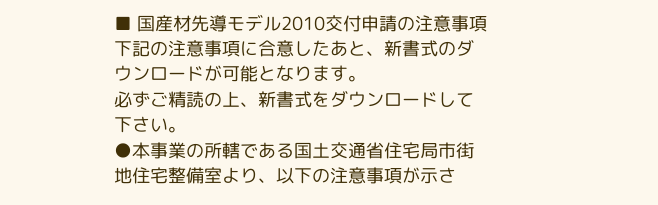■ 国産材先導モデル2010交付申請の注意事項
下記の注意事項に合意したあと、新書式のダウンロードが可能となります。
必ずご精読の上、新書式をダウンロードして下さい。
●本事業の所轄である国土交通省住宅局市街地住宅整備室より、以下の注意事項が示さ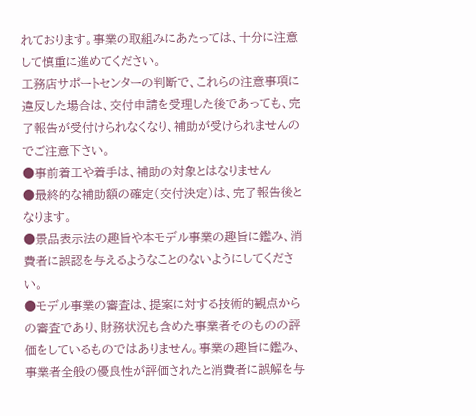れております。事業の取組みにあたっては、十分に注意して慎重に進めてください。
工務店サポートセンターの判断で、これらの注意事項に違反した場合は、交付申請を受理した後であっても、完了報告が受付けられなくなり、補助が受けられませんのでご注意下さい。
●事前着工や着手は、補助の対象とはなりません
●最終的な補助額の確定(交付決定)は、完了報告後となります。
●景品表示法の趣旨や本モデル事業の趣旨に鑑み、消費者に誤認を与えるようなことのないようにしてください。
●モデル事業の審査は、提案に対する技術的観点からの審査であり、財務状況も含めた事業者そのものの評価をしているものではありません。事業の趣旨に鑑み、事業者全般の優良性が評価されたと消費者に誤解を与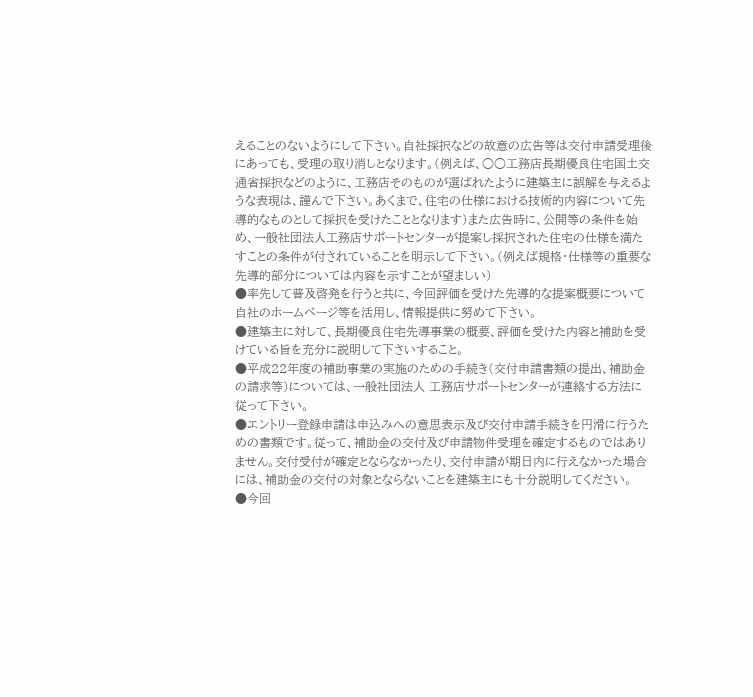えることのないようにして下さい。自社採択などの故意の広告等は交付申請受理後にあっても、受理の取り消しとなります。(例えば、○○工務店長期優良住宅国土交通省採択などのように、工務店そのものが選ばれたように建築主に誤解を与えるような表現は、謹んで下さい。あくまで、住宅の仕様における技術的内容について先導的なものとして採択を受けたこととなります)また広告時に、公開等の条件を始め、一般社団法人工務店サポートセンターが提案し採択された住宅の仕様を満たすことの条件が付されていることを明示して下さい。(例えば規格・仕様等の重要な先導的部分については内容を示すことが望ましい)
●率先して普及啓発を行うと共に、今回評価を受けた先導的な提案概要について自社のホームページ等を活用し、情報提供に努めて下さい。
●建築主に対して、長期優良住宅先導事業の概要、評価を受けた内容と補助を受けている旨を充分に説明して下さいすること。
●平成22年度の補助事業の実施のための手続き(交付申請書類の提出、補助金の請求等)については、一般社団法人 工務店サポートセンターが連絡する方法に従って下さい。
●エントリー登録申請は申込みへの意思表示及び交付申請手続きを円滑に行うための書類です。従って、補助金の交付及び申請物件受理を確定するものではありません。交付受付が確定とならなかったり、交付申請が期日内に行えなかった場合には、補助金の交付の対象とならないことを建築主にも十分説明してください。
●今回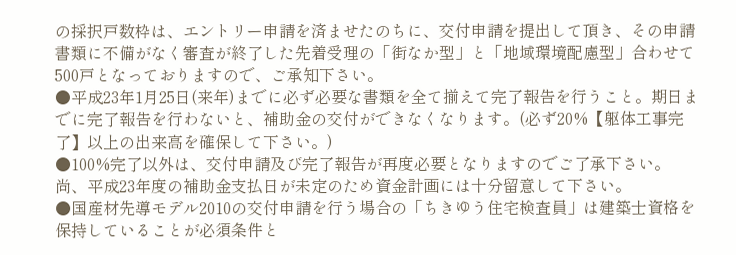の採択戸数枠は、エントリー申請を済ませたのちに、交付申請を提出して頂き、その申請書類に不備がなく審査が終了した先着受理の「街なか型」と「地域環境配慮型」合わせて500戸となっておりますので、ご承知下さい。
●平成23年1月25日(来年)までに必ず必要な書類を全て揃えて完了報告を行うこと。期日までに完了報告を行わないと、補助金の交付ができなくなります。(必ず20%【躯体工事完了】以上の出来高を確保して下さい。)
●100%完了以外は、交付申請及び完了報告が再度必要となりますのでご了承下さい。尚、平成23年度の補助金支払日が未定のため資金計画には十分留意して下さい。
●国産材先導モデル2010の交付申請を行う場合の「ちきゆう住宅検査員」は建築士資格を保持していることが必須条件と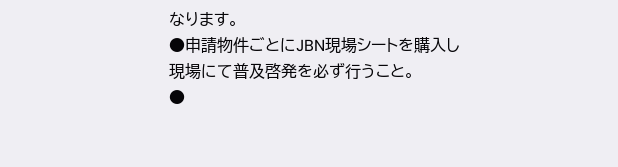なります。
●申請物件ごとにJBN現場シートを購入し現場にて普及啓発を必ず行うこと。
●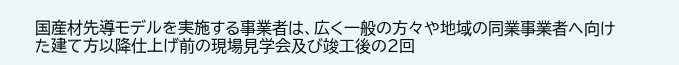国産材先導モデルを実施する事業者は、広く一般の方々や地域の同業事業者へ向けた建て方以降仕上げ前の現場見学会及び竣工後の2回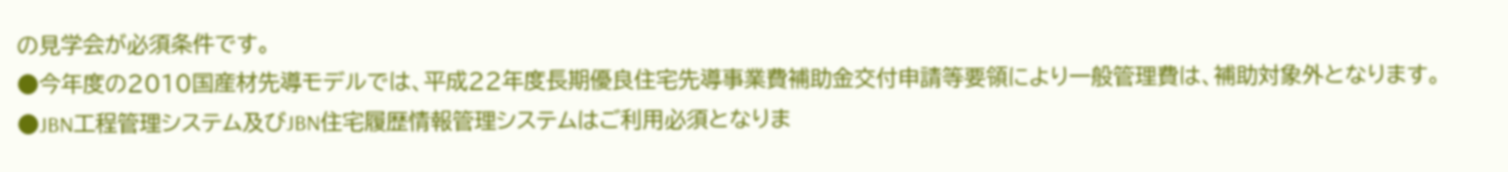の見学会が必須条件です。
●今年度の2010国産材先導モデルでは、平成22年度長期優良住宅先導事業費補助金交付申請等要領により一般管理費は、補助対象外となります。
●JBN工程管理システム及びJBN住宅履歴情報管理システムはご利用必須となりま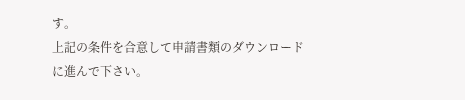す。
上記の条件を合意して申請書類のダウンロードに進んで下さい。